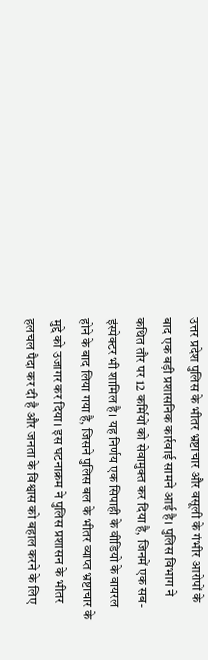उत्तर प्रदेश पुलिस के भीतर भ्रष्टाचार और वसूली के गंभीर आरोपों के बाद एक बड़ी प्रशासनिक कार्रवाई सामने आई है। पुलिस विभाग ने कथित तौर पर 12 कर्मियों को सेवामुक्त कर दिया है, जिनमें एक सब-इंस्पेक्टर भी शामिल है। यह निर्णय एक सिपाही के वीडियो के वायरल होने के बाद लिया गया है, जिसने पुलिस बल के भीतर व्याप्त भ्रष्टाचार के मुद्दे को उजागर कर दिया। इस घटनाक्रम ने पुलिस प्रशासन के भीतर हलचल पैदा कर दी है और जनता के विश्वास को बहाल करने के लिए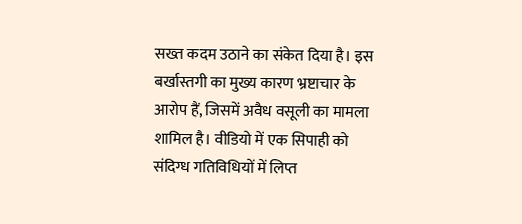सख्त कदम उठाने का संकेत दिया है। इस बर्खास्तगी का मुख्य कारण भ्रष्टाचार के आरोप हैं, जिसमें अवैध वसूली का मामला शामिल है। वीडियो में एक सिपाही को संदिग्ध गतिविधियों में लिप्त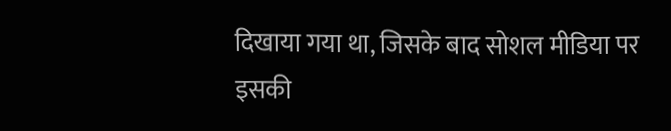दिखाया गया था, जिसके बाद सोशल मीडिया पर इसकी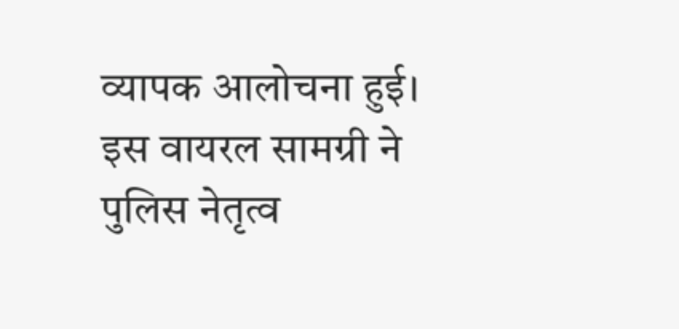व्यापक आलोचना हुई। इस वायरल सामग्री ने पुलिस नेतृत्व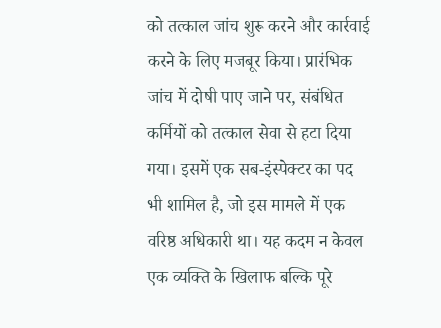को तत्काल जांच शुरू करने और कार्रवाई करने के लिए मजबूर किया। प्रारंभिक जांच में दोषी पाए जाने पर, संबंधित कर्मियों को तत्काल सेवा से हटा दिया गया। इसमें एक सब-इंस्पेक्टर का पद भी शामिल है, जो इस मामले में एक वरिष्ठ अधिकारी था। यह कदम न केवल एक व्यक्ति के खिलाफ बल्कि पूरे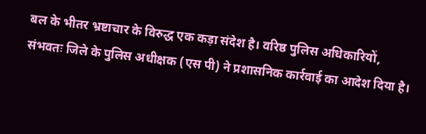बल के भीतर भ्रष्टाचार के विरुद्ध एक कड़ा संदेश है। वरिष्ठ पुलिस अधिकारियों, संभवतः जिले के पुलिस अधीक्षक (एस पी) ने प्रशासनिक कार्रवाई का आदेश दिया है।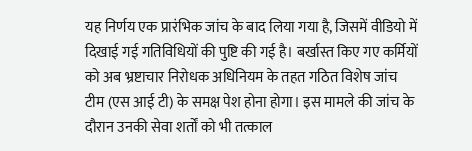यह निर्णय एक प्रारंभिक जांच के बाद लिया गया है, जिसमें वीडियो में दिखाई गई गतिविधियों की पुष्टि की गई है। बर्खास्त किए गए कर्मियों को अब भ्रष्टाचार निरोधक अधिनियम के तहत गठित विशेष जांच टीम (एस आई टी) के समक्ष पेश होना होगा। इस मामले की जांच के दौरान उनकी सेवा शर्तों को भी तत्काल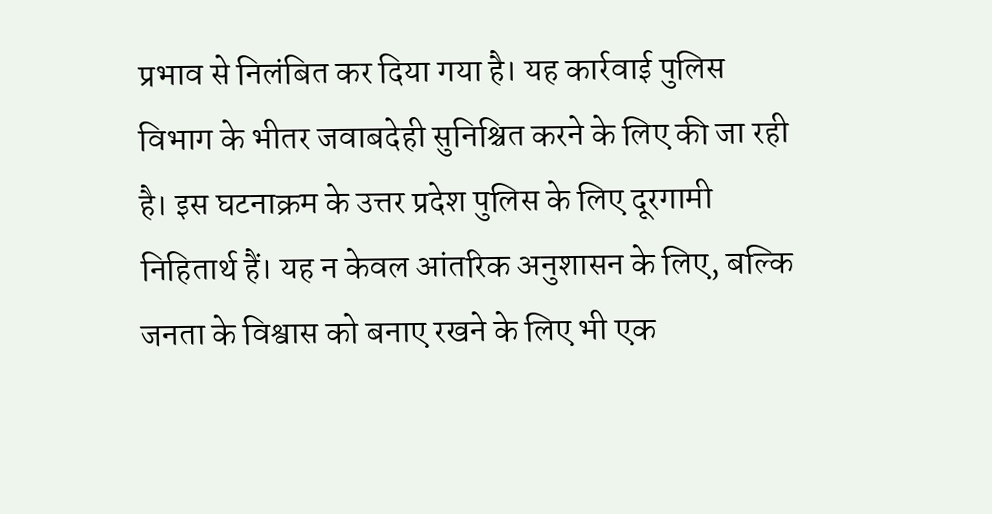प्रभाव से निलंबित कर दिया गया है। यह कार्रवाई पुलिस विभाग के भीतर जवाबदेही सुनिश्चित करने के लिए की जा रही है। इस घटनाक्रम के उत्तर प्रदेश पुलिस के लिए दूरगामी निहितार्थ हैं। यह न केवल आंतरिक अनुशासन के लिए, बल्कि जनता के विश्वास को बनाए रखने के लिए भी एक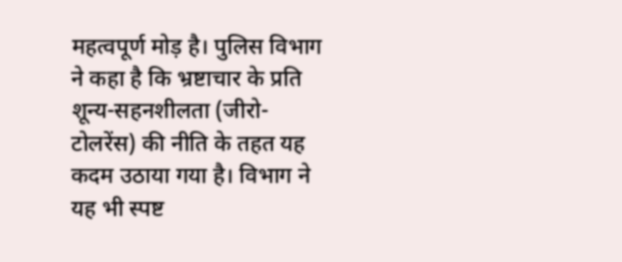महत्वपूर्ण मोड़ है। पुलिस विभाग ने कहा है कि भ्रष्टाचार के प्रति शून्य-सहनशीलता (जीरो-टोलरेंस) की नीति के तहत यह कदम उठाया गया है। विभाग ने यह भी स्पष्ट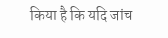किया है कि यदि जांच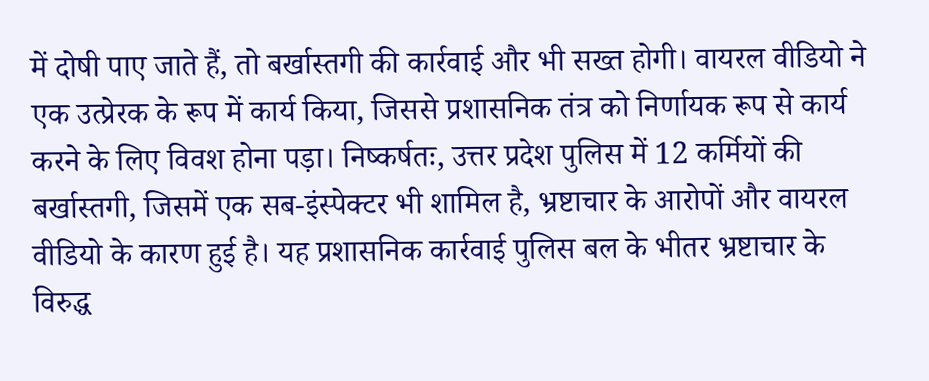में दोषी पाए जाते हैं, तो बर्खास्तगी की कार्रवाई और भी सख्त होगी। वायरल वीडियो ने एक उत्प्रेरक के रूप में कार्य किया, जिससे प्रशासनिक तंत्र को निर्णायक रूप से कार्य करने के लिए विवश होना पड़ा। निष्कर्षतः, उत्तर प्रदेश पुलिस में 12 कर्मियों की बर्खास्तगी, जिसमें एक सब-इंस्पेक्टर भी शामिल है, भ्रष्टाचार के आरोपों और वायरल वीडियो के कारण हुई है। यह प्रशासनिक कार्रवाई पुलिस बल के भीतर भ्रष्टाचार के विरुद्ध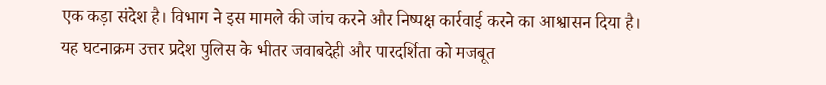एक कड़ा संदेश है। विभाग ने इस मामले की जांच करने और निष्पक्ष कार्रवाई करने का आश्वासन दिया है। यह घटनाक्रम उत्तर प्रदेश पुलिस के भीतर जवाबदेही और पारदर्शिता को मजबूत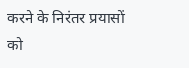करने के निरंतर प्रयासों को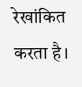रेखांकित करता है।